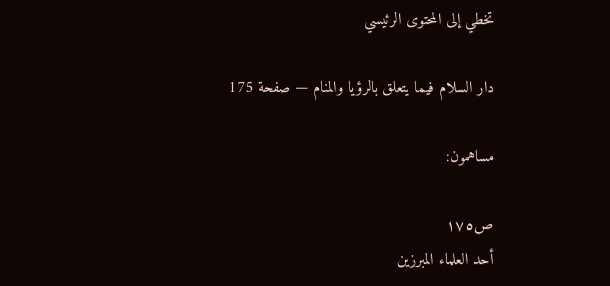تخطي إلى المحتوى الرئيسي

دار السلام فيما يتعلق بالرؤيا والمنام — صفحة 175

مساهمون:

ص١٧٥
أحد العلماء المبرزين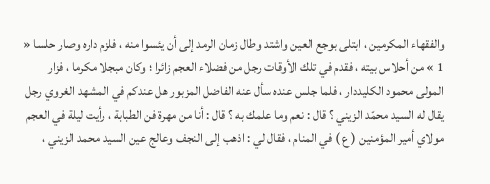والفقهاء المكرمين ، ابتلى بوجع العين واشتد وطال زمان الرمد إلى أن يئسوا منه ، فلزم داره وصار حلسا « 1 » من أحلاس بيته ، فقدم في تلك الأوقات رجل من فضلاء العجم زائرا ؛ وكان مبجلا مكرما ، فزار المولى محمود الكليددار ، فلما جلس عنده سأل عنه الفاضل المزبور هل عندكم في المشهد الغروي رجل يقال له السيد محمّد الزيني ؟ قال : نعم وما علمك به ؟ قال : أنا من مهرة فن الطبابة ، رأيت ليلة في العجم مولاي أمير المؤمنين ( ع ) في المنام ، فقال لي : اذهب إلى النجف وعالج عين السيد محمد الزيني ،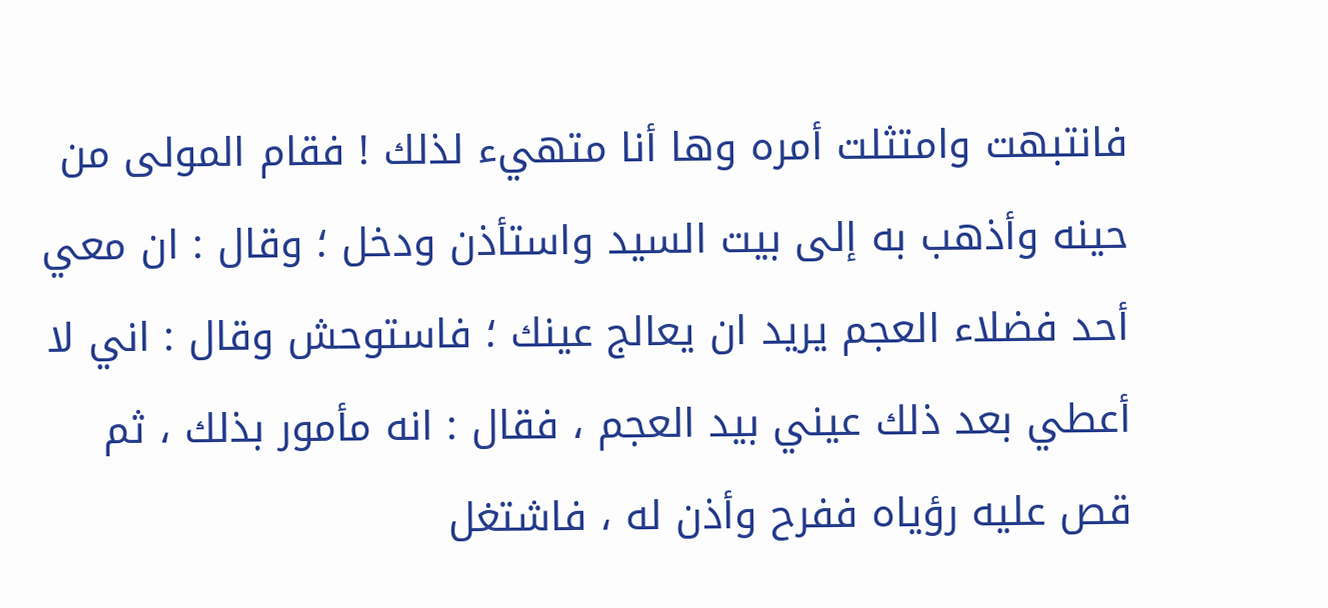فانتبهت وامتثلت أمره وها أنا متهيء لذلك ! فقام المولى من حينه وأذهب به إلى بيت السيد واستأذن ودخل ؛ وقال : ان معي أحد فضلاء العجم يريد ان يعالج عينك ؛ فاستوحش وقال : اني لا أعطي بعد ذلك عيني بيد العجم ، فقال : انه مأمور بذلك ، ثم قص عليه رؤياه ففرح وأذن له ، فاشتغل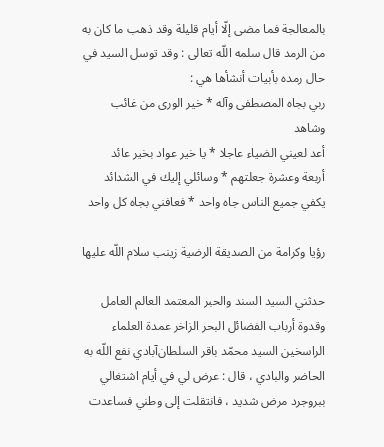بالمعالجة فما مضى إلّا أيام قليلة وقد ذهب ما كان به من الرمد قال سلمه اللّه تعالى : وقد توسل السيد في حال رمده بأبيات أنشأها هي :
ربي بجاه المصطفى وآله * خير الورى من غائب وشاهد
أعد لعيني الضياء عاجلا * يا خير عواد بخير عائد
أربعة وعشرة جعلتهم * وسائلي إليك في الشدائد
يكفي جميع الناس جاه واحد * فعافني بجاه كل واحد

رؤيا وكرامة من الصديقة الرضية زينب سلام اللّه عليها

حدثني السيد السند والحبر المعتمد العالم العامل وقدوة أرباب الفضائل البحر الزاخر عمدة العلماء الراسخين السيد محمّد باقر السلطان‌آبادي نفع اللّه به الحاضر والبادي ، قال : عرض لي في أيام اشتغالي ببروجرد مرض شديد ، فانتقلت إلى وطني فساعدت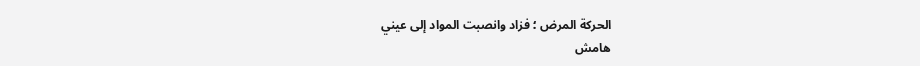الحركة المرض ؛ فزاد وانصبت المواد إلى عيني
هامش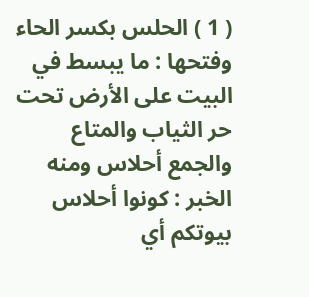( 1 ) الحلس بكسر الحاء وفتحها : ما يبسط في البيت على الأرض تحت حر الثياب والمتاع والجمع أحلاس ومنه الخبر : كونوا أحلاس بيوتكم أي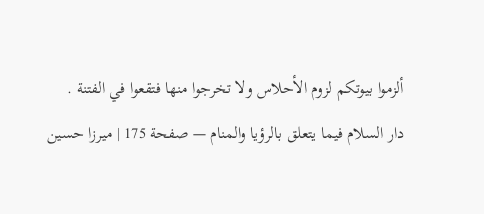ألزموا بيوتكم لزوم الأحلاس ولا تخرجوا منها فتقعوا في الفتنة .
دار السلام فيما يتعلق بالرؤيا والمنام — صفحة 175 | ميرزا حسين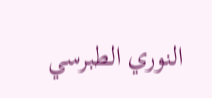النوري الطبرسي